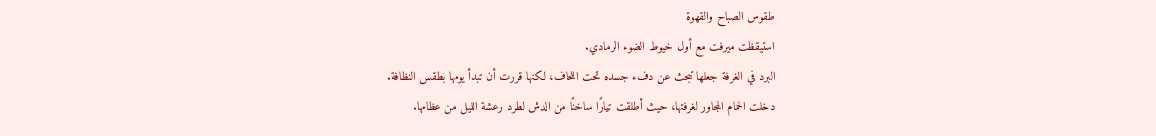طقوس الصباح والقهوة
استيقظت ميرفت مع أول خيوط الضوء الرمادي.
البرد في الغرفة جعلها تبحث عن دفء جسده تحت اللحاف، لكنها قررت أن تبدأ يومها بطقس النظافة.
دخلت الحمام المجاور لغرفتها، حيث أطلقت تيارًا ساخنًا من الدش لطرد رعشة الليل من عظامها.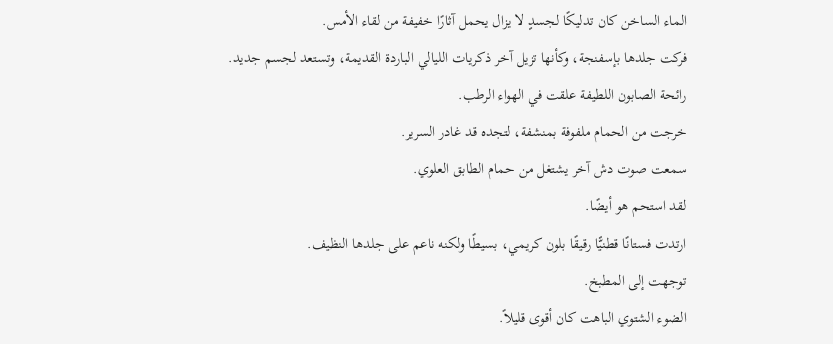الماء الساخن كان تدليكًا لجسدٍ لا يزال يحمل آثارًا خفيفة من لقاء الأمس.
فركت جلدها بإسفنجة، وكأنها تزيل آخر ذكريات الليالي الباردة القديمة، وتستعد لجسم جديد.
رائحة الصابون اللطيفة علقت في الهواء الرطب.
خرجت من الحمام ملفوفة بمنشفة، لتجده قد غادر السرير.
سمعت صوت دش آخر يشتغل من حمام الطابق العلوي.
لقد استحم هو أيضًا.
ارتدت فستانًا قطنيًّا رقيقًا بلون كريمي، بسيطًا ولكنه ناعم على جلدها النظيف.
توجهت إلى المطبخ.
الضوء الشتوي الباهت كان أقوى قليلاً.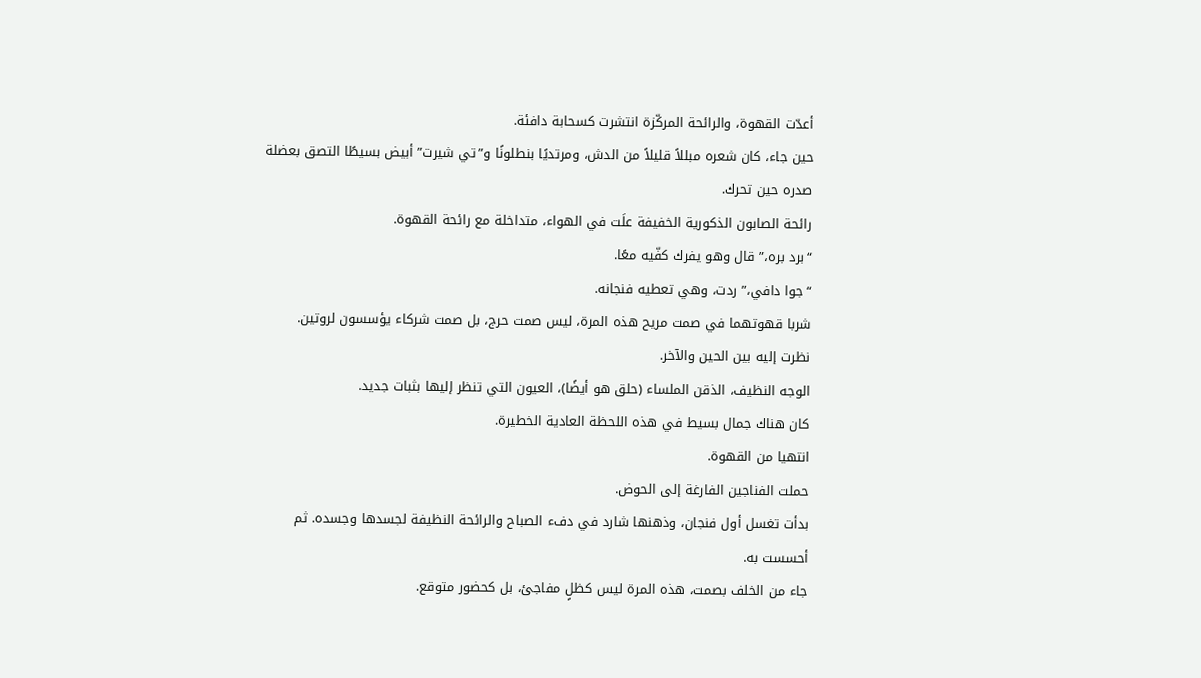أعدّت القهوة، والرائحة المركّزة انتشرت كسحابة دافئة.
حين جاء، كان شعره مبللاً قليلاً من الدش، ومرتديًا بنطلونًا و”تي شيرت” أبيض بسيطًا التصق بعضلة صدره حين تحرك.
رائحة الصابون الذكورية الخفيفة علَت في الهواء، متداخلة مع رائحة القهوة.
“برد بره،” قال وهو يفرك كفّيه معًا.
“جوا دافي،” ردت، وهي تعطيه فنجانه.
شربا قهوتهما في صمت مريح هذه المرة، ليس صمت حرج، بل صمت شركاء يؤسسون لروتين.
نظرت إليه بين الحين والآخر.
الوجه النظيف، الذقن الملساء (حلق هو أيضًا)، العيون التي تنظر إليها بثبات جديد.
كان هناك جمال بسيط في هذه اللحظة العادية الخطيرة.
انتهيا من القهوة.
حملت الفناجين الفارغة إلى الحوض.
بدأت تغسل أول فنجان، وذهنها شارد في دفء الصباح والرائحة النظيفة لجسدها وجسده. ثم أحسست به.
جاء من الخلف بصمت، هذه المرة ليس كظلٍ مفاجئ، بل كحضور متوقع.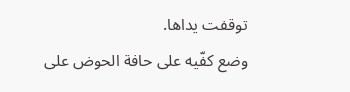توقفت يداها.
وضع كفّيه على حافة الحوض على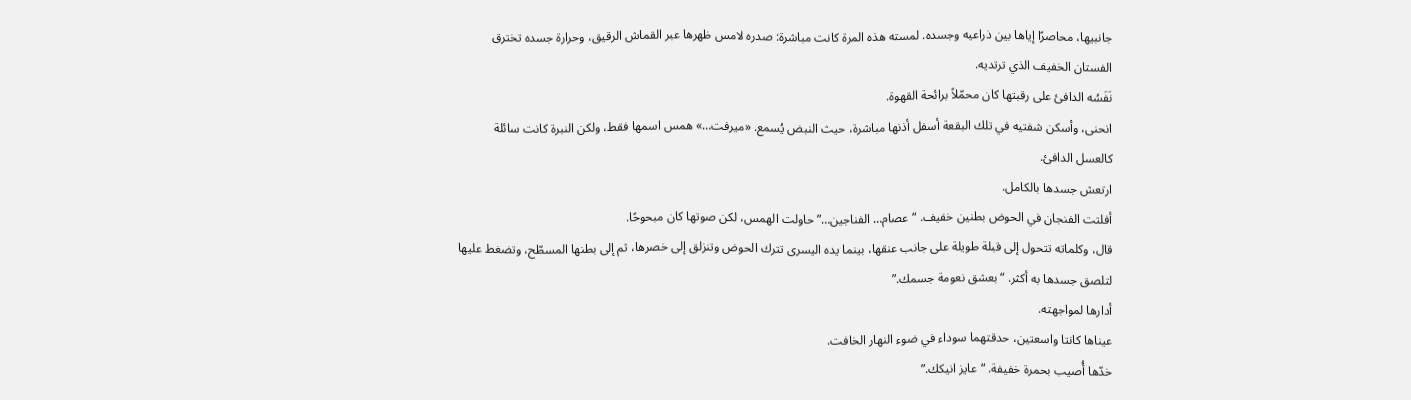جانبيها، محاصرًا إياها بين ذراعيه وجسده. لمسته هذه المرة كانت مباشرة: صدره لامس ظهرها عبر القماش الرقيق، وحرارة جسده تخترق الفستان الخفيف الذي ترتديه.
نَفَسُه الدافئ على رقبتها كان محمّلاً برائحة القهوة.
انحنى، وأسكن شفتيه في تلك البقعة أسفل أذنها مباشرة، حيث النبض يُسمع. «ميرفت…» همس اسمها فقط، ولكن النبرة كانت سائلة كالعسل الدافئ.
ارتعش جسدها بالكامل.
أفلتت الفنجان في الحوض بطنين خفيف. “عصام… الفناجين…” حاولت الهمس، لكن صوتها كان مبحوحًا.
قال، وكلماته تتحول إلى قبلة طويلة على جانب عنقها، بينما يده اليسرى تترك الحوض وتنزلق إلى خصرها، ثم إلى بطنها المسطّح، وتضغط عليها لتلصق جسدها به أكثر. “بعشق نعومة جسمك.”
أدارها لمواجهته.
عيناها كانتا واسعتين، حدقتهما سوداء في ضوء النهار الخافت.
خدّها أُصيب بحمرة خفيفة. “عايز انيكك.”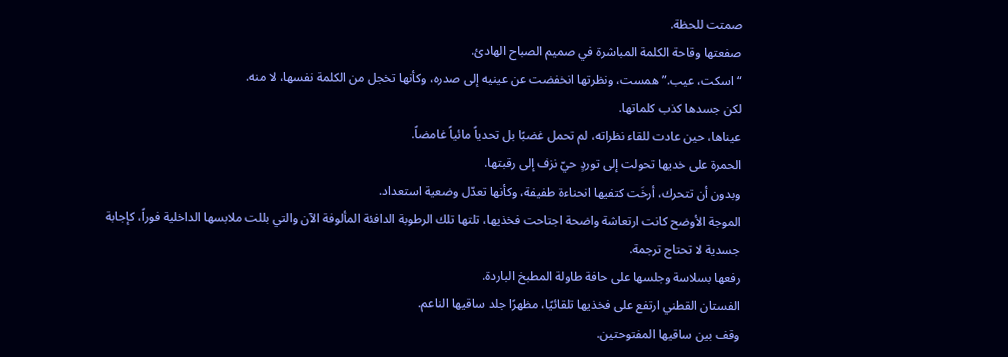صمتت للحظة.
صفعتها وقاحة الكلمة المباشرة في صميم الصباح الهادئ.
“اسكت، عيب.” همست، ونظرتها انخفضت عن عينيه إلى صدره، وكأنها تخجل من الكلمة نفسها، لا منه.
لكن جسدها كذب كلماتها.
عيناها، حين عادت للقاء نظراته، لم تحمل غضبًا بل تحدياً مائياً غامضاً.
الحمرة على خديها تحولت إلى توردٍ حيّ نزف إلى رقبتها.
وبدون أن تتحرك، أرخَت كتفيها انحناءة طفيفة، وكأنها تعدّل وضعية استعداد.
الموجة الأوضح كانت ارتعاشة واضحة اجتاحت فخذيها، تلتها تلك الرطوبة الدافئة المألوفة الآن والتي بللت ملابسها الداخلية فوراً، كإجابة جسدية لا تحتاج ترجمة.
رفعها بسلاسة وجلسها على حافة طاولة المطبخ الباردة.
الفستان القطني ارتفع على فخذيها تلقائيًا، مظهرًا جلد ساقيها الناعم.
وقف بين ساقيها المفتوحتين.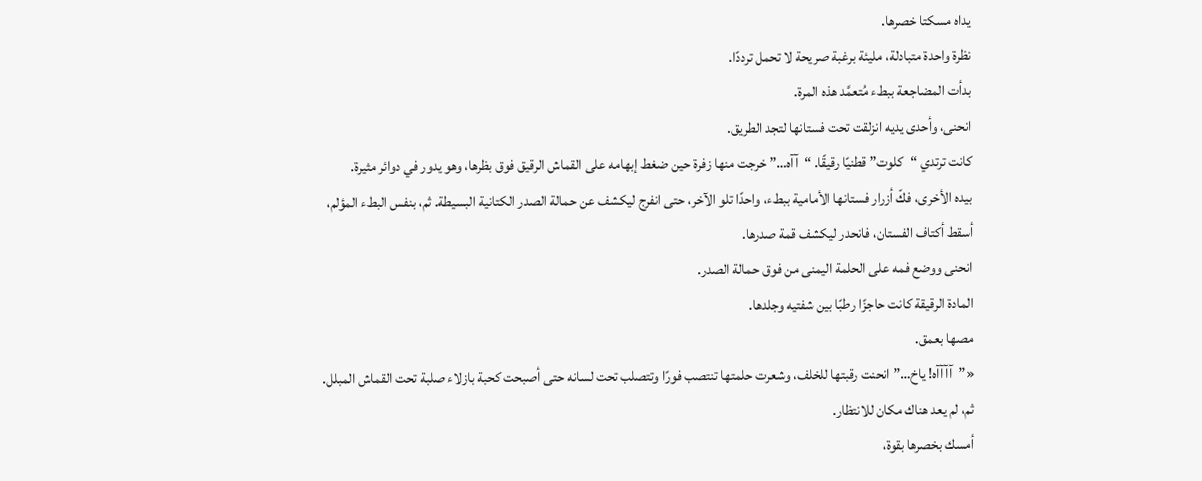يداه مسكتا خصرها.
نظرة واحدة متبادلة، مليئة برغبة صريحة لا تحمل ترددًا.
بدأت المضاجعة ببطء مُتعمَّد هذه المرة.
انحنى، وأحدى يديه انزلقت تحت فستانها لتجد الطريق.
كانت ترتدي “كلوت” قطنيًا رقيقًا. “آآه…” خرجت منها زفرة حين ضغط إبهامه على القماش الرقيق فوق بظرها، وهو يدور في دوائر مثيرة.
بيده الأخرى، فكّ أزرار فستانها الأمامية ببطء، واحدًا تلو الآخر، حتى انفرج ليكشف عن حمالة الصدر الكتانية البسيطة. ثم، بنفس البطء المؤلم، أسقط أكتاف الفستان، فانحدر ليكشف قمة صدرها.
انحنى ووضع فمه على الحلمة اليمنى من فوق حمالة الصدر.
المادة الرقيقة كانت حاجزًا رطبًا بين شفتيه وجلدها.
مصها بعمق.
«”آآآآه! ياخ…” انحنت رقبتها للخلف، وشعرت حلمتها تنتصب فورًا وتتصلب تحت لسانه حتى أصبحت كحبة بازلاء صلبة تحت القماش المبلل.
ثم، لم يعد هناك مكان للانتظار.
أمسك بخصرها بقوة،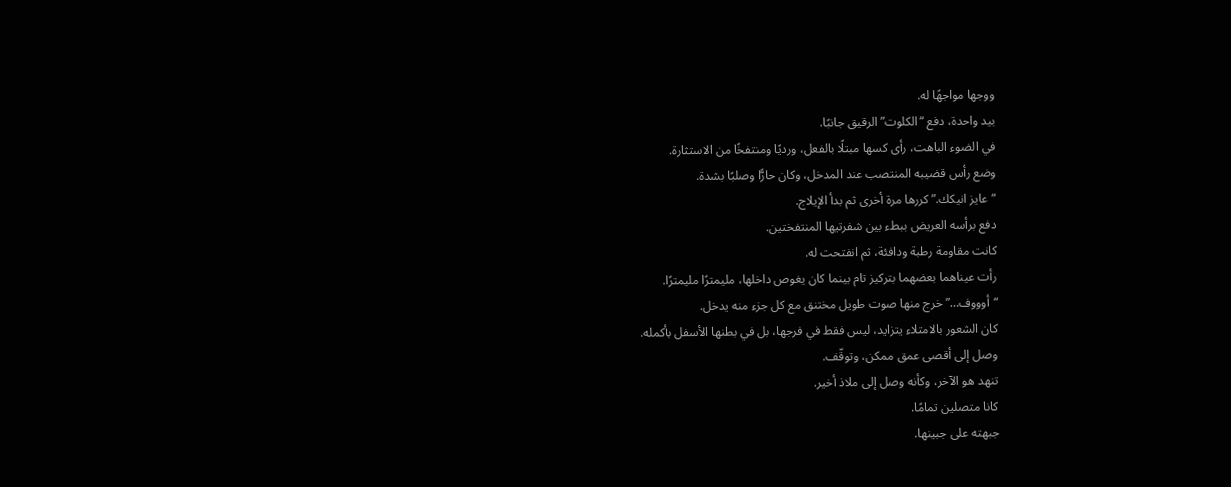ووجها مواجهًا له.
بيد واحدة، دفع “الكلوت” الرقيق جانبًا.
في الضوء الباهت، رأى كسها مبتلًا بالفعل، ورديًا ومنتفخًا من الاستثارة.
وضع رأس قضيبه المنتصب عند المدخل، وكان حارًّا وصلبًا بشدة.
“عايز انيكك.” كررها مرة أخرى ثم بدأ الإيلاج.
دفع برأسه العريض ببطء بين شفرتيها المنتفختين.
كانت مقاومة رطبة ودافئة، ثم انفتحت له.
رأت عيناهما بعضهما بتركيز تام بينما كان يغوص داخلها، مليمترًا مليمترًا.
“أوووف…” خرج منها صوت طويل مختنق مع كل جزء منه يدخل.
كان الشعور بالامتلاء يتزايد، ليس فقط في فرجها، بل في بطنها الأسفل بأكمله.
وصل إلى أقصى عمق ممكن، وتوقّف.
تنهد هو الآخر، وكأنه وصل إلى ملاذ أخير.
كانا متصلين تمامًا.
جبهته على جبينها.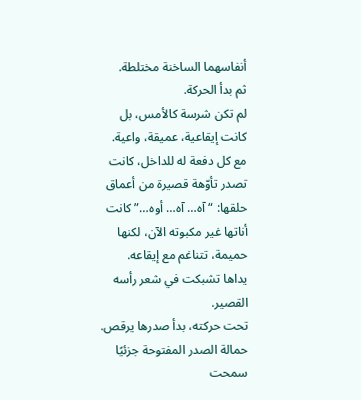أنفاسهما الساخنة مختلطة.
ثم بدأ الحركة.
لم تكن شرسة كالأمس، بل كانت إيقاعية، عميقة، واعية.
مع كل دفعة له للداخل، كانت تصدر تأوّهة قصيرة من أعماق حلقها: “آه… آه… أوه…” كانت أناتها غير مكبوته الآن، لكنها حميمة، تتناغم مع إيقاعه.
يداها تشبكت في شعر رأسه القصير.
تحت حركته، بدأ صدرها يرقص.
حمالة الصدر المفتوحة جزئيًا سمحت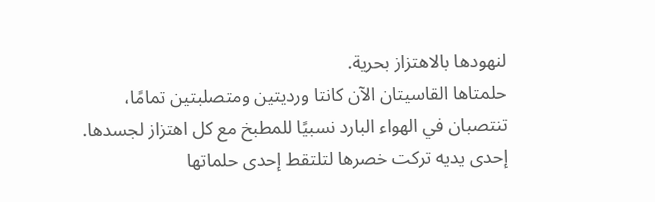لنهودها بالاهتزاز بحرية.
حلمتاها القاسيتان الآن كانتا ورديتين ومتصلبتين تمامًا، تنتصبان في الهواء البارد نسبيًا للمطبخ مع كل اهتزاز لجسدها. إحدى يديه تركت خصرها لتلتقط إحدى حلماتها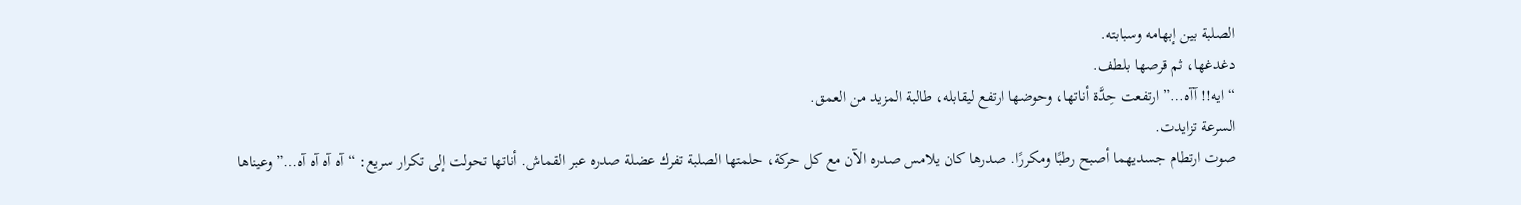الصلبة بين إبهامه وسبابته.
دغدغها، ثم قرصها بلطف.
“ايه!! آآه…” ارتفعت حِدَّة أناتها، وحوضها ارتفع ليقابله، طالبة المزيد من العمق.
السرعة تزايدت.
صوت ارتطام جسديهما أصبح رطبًا ومكررًا. صدرها كان يلامس صدره الآن مع كل حركة، حلمتها الصلبة تفرك عضلة صدره عبر القماش. أناتها تحولت إلى تكرار سريع: “آه آه آه آه…” وعيناها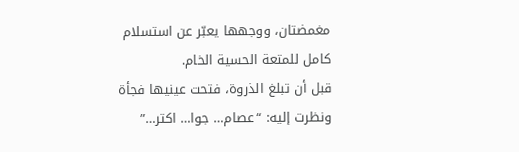مغمضتان، ووجهها يعبّر عن استسلام كامل للمتعة الحسية الخام.
قبل أن تبلغ الذروة، فتحت عينيها فجأة ونظرت إليه: “عصام… جوا… اكتر…”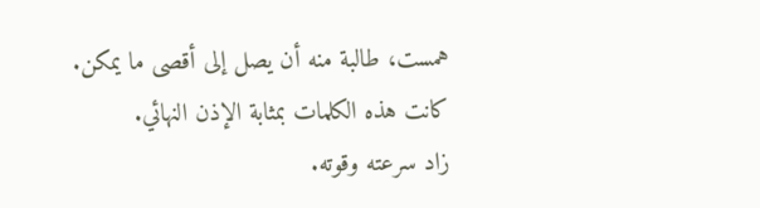همست، طالبة منه أن يصل إلى أقصى ما يمكن.
كانت هذه الكلمات بمثابة الإذن النهائي.
زاد سرعته وقوته.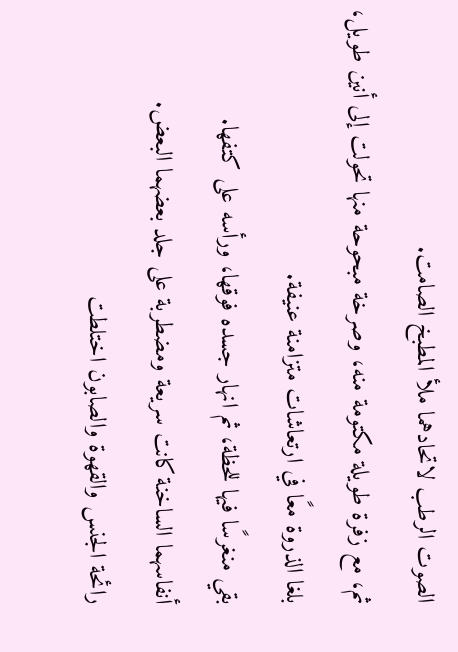الصوت الرطب لاتحادهما ملأ المطبخ الصامت.
ثم، مع زفرة طويلة مكتومة منه، وصرخة مبحوحة منها تحولت إلى أنين طويل، بلغا الذروة معًا في ارتعاشات متزامنة عنيفة.
بقي منغرسًا فيها للحظة، ثم انهار جسده فوقها، ورأسه على كتفها.
أنفاسهما الساخنة كانت سريعة ومضطربة على جلد بعضهما البعض.
رائحة الجنس والقهوة والصابون اختلطت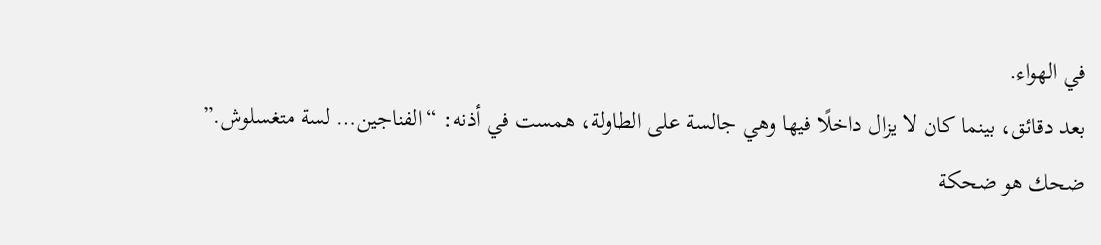في الهواء.
بعد دقائق، بينما كان لا يزال داخلًا فيها وهي جالسة على الطاولة، همست في أذنه: “الفناجين… لسة متغسلوش.”
ضحك هو ضحكة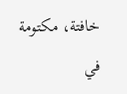خافتة، مكتومة في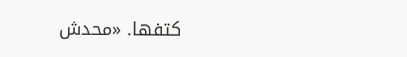كتفها. «محدش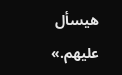هيسأل عليهم.»